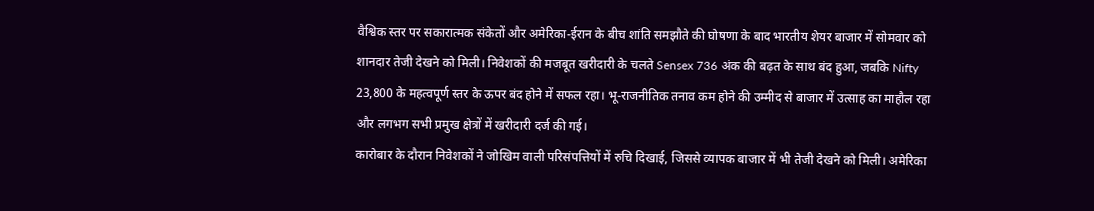वैश्विक स्तर पर सकारात्मक संकेतों और अमेरिका-ईरान के बीच शांति समझौते की घोषणा के बाद भारतीय शेयर बाजार में सोमवार को शानदार तेजी देखने को मिली। निवेशकों की मजबूत खरीदारी के चलते Sensex 736 अंक की बढ़त के साथ बंद हुआ, जबकि Nifty 23,800 के महत्वपूर्ण स्तर के ऊपर बंद होने में सफल रहा। भू-राजनीतिक तनाव कम होने की उम्मीद से बाजार में उत्साह का माहौल रहा और लगभग सभी प्रमुख क्षेत्रों में खरीदारी दर्ज की गई।
कारोबार के दौरान निवेशकों ने जोखिम वाली परिसंपत्तियों में रुचि दिखाई, जिससे व्यापक बाजार में भी तेजी देखने को मिली। अमेरिका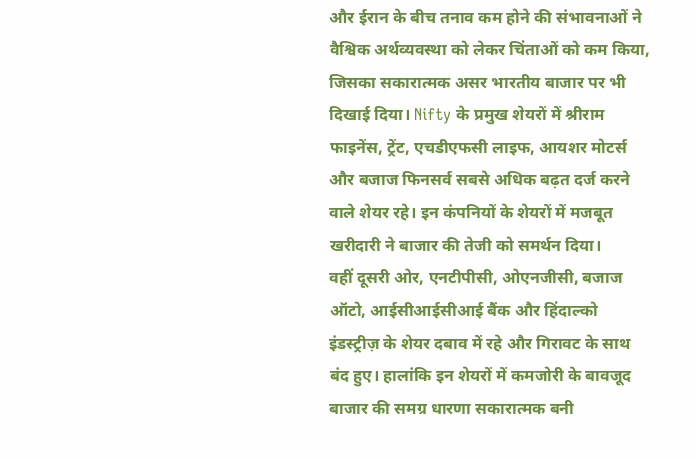और ईरान के बीच तनाव कम होने की संभावनाओं ने वैश्विक अर्थव्यवस्था को लेकर चिंताओं को कम किया, जिसका सकारात्मक असर भारतीय बाजार पर भी दिखाई दिया। Nifty के प्रमुख शेयरों में श्रीराम फाइनेंस, ट्रेंट, एचडीएफसी लाइफ, आयशर मोटर्स और बजाज फिनसर्व सबसे अधिक बढ़त दर्ज करने वाले शेयर रहे। इन कंपनियों के शेयरों में मजबूत खरीदारी ने बाजार की तेजी को समर्थन दिया।
वहीं दूसरी ओर, एनटीपीसी, ओएनजीसी, बजाज ऑटो, आईसीआईसीआई बैंक और हिंदाल्को इंडस्ट्रीज़ के शेयर दबाव में रहे और गिरावट के साथ बंद हुए। हालांकि इन शेयरों में कमजोरी के बावजूद बाजार की समग्र धारणा सकारात्मक बनी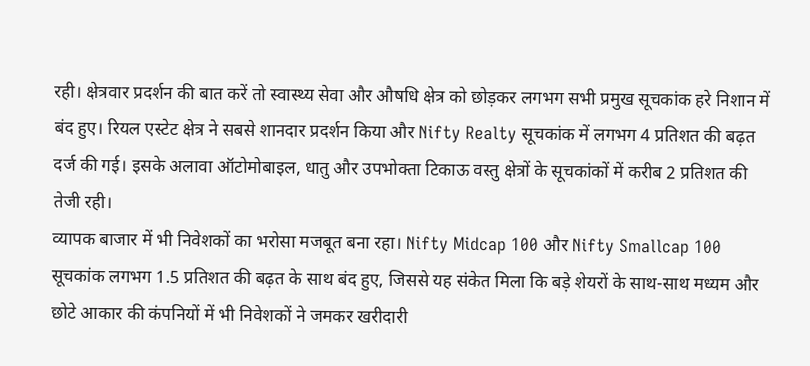रही। क्षेत्रवार प्रदर्शन की बात करें तो स्वास्थ्य सेवा और औषधि क्षेत्र को छोड़कर लगभग सभी प्रमुख सूचकांक हरे निशान में बंद हुए। रियल एस्टेट क्षेत्र ने सबसे शानदार प्रदर्शन किया और Nifty Realty सूचकांक में लगभग 4 प्रतिशत की बढ़त दर्ज की गई। इसके अलावा ऑटोमोबाइल, धातु और उपभोक्ता टिकाऊ वस्तु क्षेत्रों के सूचकांकों में करीब 2 प्रतिशत की तेजी रही।
व्यापक बाजार में भी निवेशकों का भरोसा मजबूत बना रहा। Nifty Midcap 100 और Nifty Smallcap 100 सूचकांक लगभग 1.5 प्रतिशत की बढ़त के साथ बंद हुए, जिससे यह संकेत मिला कि बड़े शेयरों के साथ-साथ मध्यम और छोटे आकार की कंपनियों में भी निवेशकों ने जमकर खरीदारी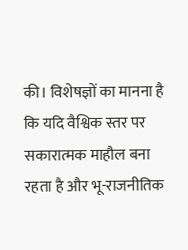की। विशेषज्ञों का मानना है कि यदि वैश्विक स्तर पर सकारात्मक माहौल बना रहता है और भू-राजनीतिक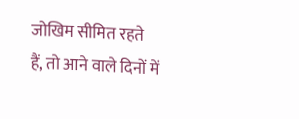जोखिम सीमित रहते हैं, तो आने वाले दिनों में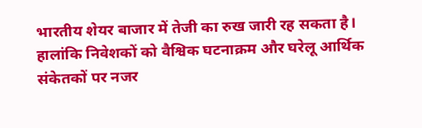भारतीय शेयर बाजार में तेजी का रुख जारी रह सकता है। हालांकि निवेशकों को वैश्विक घटनाक्रम और घरेलू आर्थिक संकेतकों पर नजर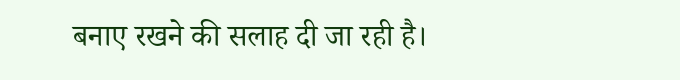बनाए रखने की सलाह दी जा रही है।